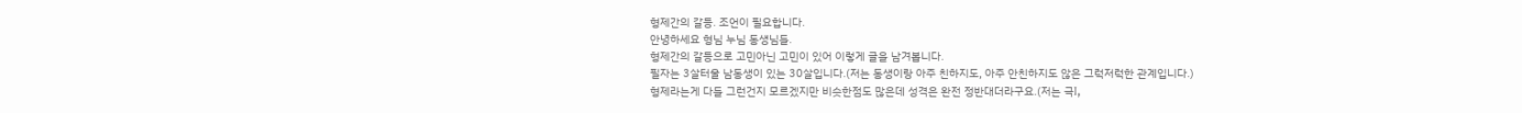형제간의 갈등. 조언이 필요합니다.
안녕하세요 형님 누님 동생님들.
형제간의 갈등으로 고민아닌 고민이 있어 이렇게 글을 남겨봅니다.
필자는 3살터울 남동생이 있는 30살입니다.(저는 동생이랑 아주 친하지도, 아주 안친하지도 않은 그럭저럭한 관계입니다.)
형제라는게 다들 그런건지 모르겠지만 비슷한점도 많은데 성격은 완전 정반대더라구요.(저는 극I,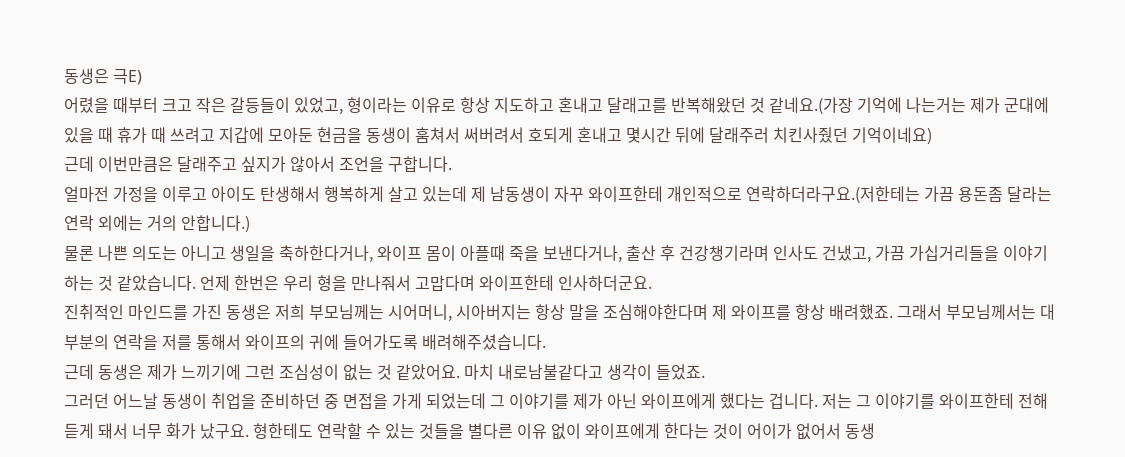동생은 극E)
어렸을 때부터 크고 작은 갈등들이 있었고, 형이라는 이유로 항상 지도하고 혼내고 달래고를 반복해왔던 것 같네요.(가장 기억에 나는거는 제가 군대에 있을 때 휴가 때 쓰려고 지갑에 모아둔 현금을 동생이 훔쳐서 써버려서 호되게 혼내고 몇시간 뒤에 달래주러 치킨사줬던 기억이네요)
근데 이번만큼은 달래주고 싶지가 않아서 조언을 구합니다.
얼마전 가정을 이루고 아이도 탄생해서 행복하게 살고 있는데 제 남동생이 자꾸 와이프한테 개인적으로 연락하더라구요.(저한테는 가끔 용돈좀 달라는 연락 외에는 거의 안합니다.)
물론 나쁜 의도는 아니고 생일을 축하한다거나, 와이프 몸이 아플때 죽을 보낸다거나, 출산 후 건강챙기라며 인사도 건냈고, 가끔 가십거리들을 이야기하는 것 같았습니다. 언제 한번은 우리 형을 만나줘서 고맙다며 와이프한테 인사하더군요.
진취적인 마인드를 가진 동생은 저희 부모님께는 시어머니, 시아버지는 항상 말을 조심해야한다며 제 와이프를 항상 배려했죠. 그래서 부모님께서는 대부분의 연락을 저를 통해서 와이프의 귀에 들어가도록 배려해주셨습니다.
근데 동생은 제가 느끼기에 그런 조심성이 없는 것 같았어요. 마치 내로남불같다고 생각이 들었죠.
그러던 어느날 동생이 취업을 준비하던 중 면접을 가게 되었는데 그 이야기를 제가 아닌 와이프에게 했다는 겁니다. 저는 그 이야기를 와이프한테 전해듣게 돼서 너무 화가 났구요. 형한테도 연락할 수 있는 것들을 별다른 이유 없이 와이프에게 한다는 것이 어이가 없어서 동생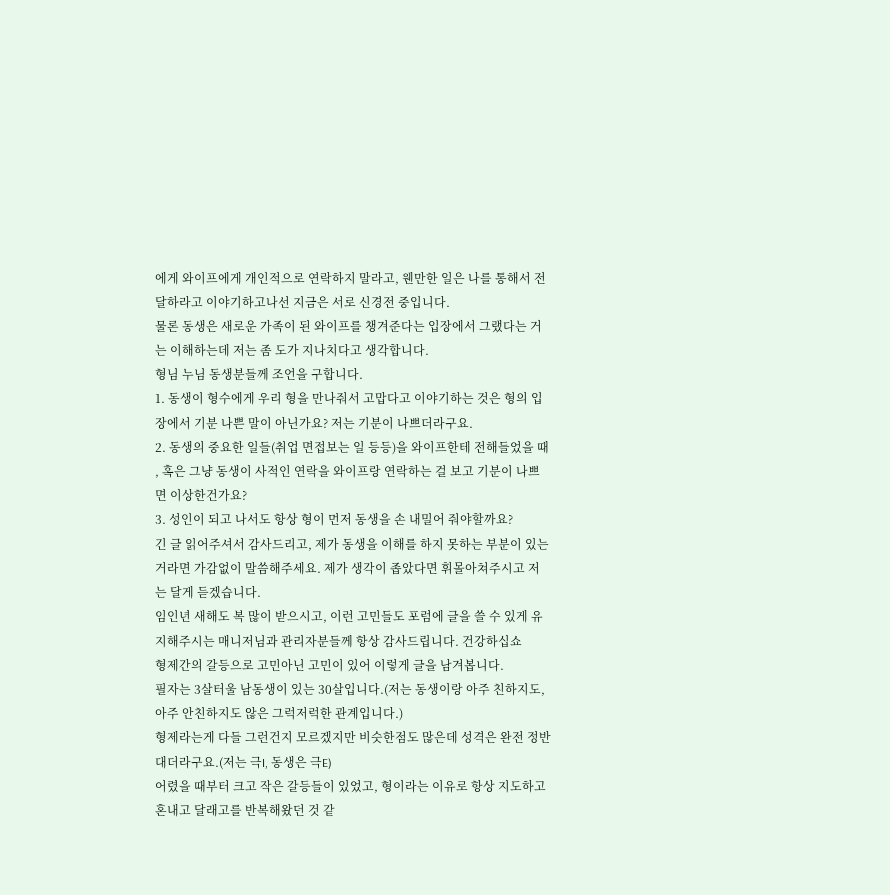에게 와이프에게 개인적으로 연락하지 말라고, 웬만한 일은 나를 통해서 전달하라고 이야기하고나선 지금은 서로 신경전 중입니다.
물론 동생은 새로운 가족이 된 와이프를 챙겨준다는 입장에서 그랬다는 거는 이해하는데 저는 좀 도가 지나치다고 생각합니다.
형님 누님 동생분들께 조언을 구합니다.
1. 동생이 형수에게 우리 형을 만나줘서 고맙다고 이야기하는 것은 형의 입장에서 기분 나쁜 말이 아닌가요? 저는 기분이 나쁘더라구요.
2. 동생의 중요한 일들(취업 면접보는 일 등등)을 와이프한테 전해들었을 때 , 혹은 그냥 동생이 사적인 연락을 와이프랑 연락하는 걸 보고 기분이 나쁘면 이상한건가요?
3. 성인이 되고 나서도 항상 형이 먼저 동생을 손 내밀어 줘야할까요?
긴 글 읽어주셔서 감사드리고, 제가 동생을 이해를 하지 못하는 부분이 있는거라면 가감없이 말씀해주세요. 제가 생각이 좁았다면 휘몰아쳐주시고 저는 달게 듣겠습니다.
임인년 새해도 복 많이 받으시고, 이런 고민들도 포럼에 글을 쓸 수 있게 유지해주시는 매니저님과 관리자분들께 항상 감사드립니다. 건강하십쇼
형제간의 갈등으로 고민아닌 고민이 있어 이렇게 글을 남겨봅니다.
필자는 3살터울 남동생이 있는 30살입니다.(저는 동생이랑 아주 친하지도, 아주 안친하지도 않은 그럭저럭한 관계입니다.)
형제라는게 다들 그런건지 모르겠지만 비슷한점도 많은데 성격은 완전 정반대더라구요.(저는 극I, 동생은 극E)
어렸을 때부터 크고 작은 갈등들이 있었고, 형이라는 이유로 항상 지도하고 혼내고 달래고를 반복해왔던 것 같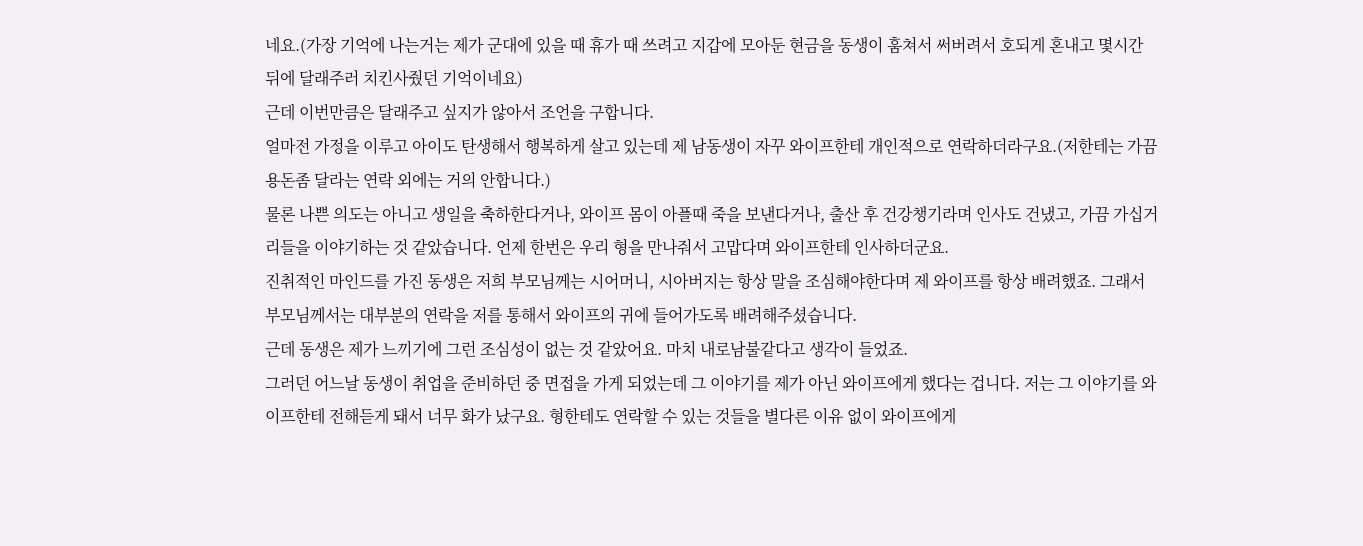네요.(가장 기억에 나는거는 제가 군대에 있을 때 휴가 때 쓰려고 지갑에 모아둔 현금을 동생이 훔쳐서 써버려서 호되게 혼내고 몇시간 뒤에 달래주러 치킨사줬던 기억이네요)
근데 이번만큼은 달래주고 싶지가 않아서 조언을 구합니다.
얼마전 가정을 이루고 아이도 탄생해서 행복하게 살고 있는데 제 남동생이 자꾸 와이프한테 개인적으로 연락하더라구요.(저한테는 가끔 용돈좀 달라는 연락 외에는 거의 안합니다.)
물론 나쁜 의도는 아니고 생일을 축하한다거나, 와이프 몸이 아플때 죽을 보낸다거나, 출산 후 건강챙기라며 인사도 건냈고, 가끔 가십거리들을 이야기하는 것 같았습니다. 언제 한번은 우리 형을 만나줘서 고맙다며 와이프한테 인사하더군요.
진취적인 마인드를 가진 동생은 저희 부모님께는 시어머니, 시아버지는 항상 말을 조심해야한다며 제 와이프를 항상 배려했죠. 그래서 부모님께서는 대부분의 연락을 저를 통해서 와이프의 귀에 들어가도록 배려해주셨습니다.
근데 동생은 제가 느끼기에 그런 조심성이 없는 것 같았어요. 마치 내로남불같다고 생각이 들었죠.
그러던 어느날 동생이 취업을 준비하던 중 면접을 가게 되었는데 그 이야기를 제가 아닌 와이프에게 했다는 겁니다. 저는 그 이야기를 와이프한테 전해듣게 돼서 너무 화가 났구요. 형한테도 연락할 수 있는 것들을 별다른 이유 없이 와이프에게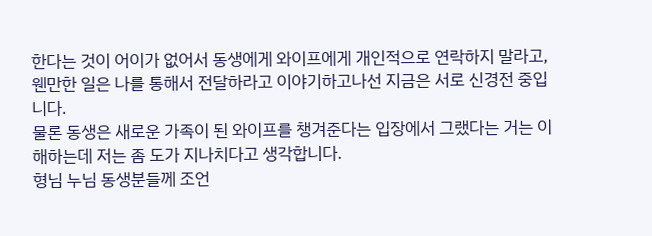한다는 것이 어이가 없어서 동생에게 와이프에게 개인적으로 연락하지 말라고, 웬만한 일은 나를 통해서 전달하라고 이야기하고나선 지금은 서로 신경전 중입니다.
물론 동생은 새로운 가족이 된 와이프를 챙겨준다는 입장에서 그랬다는 거는 이해하는데 저는 좀 도가 지나치다고 생각합니다.
형님 누님 동생분들께 조언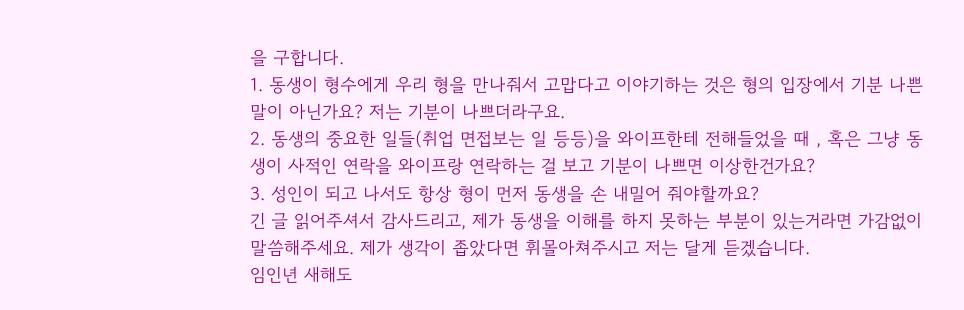을 구합니다.
1. 동생이 형수에게 우리 형을 만나줘서 고맙다고 이야기하는 것은 형의 입장에서 기분 나쁜 말이 아닌가요? 저는 기분이 나쁘더라구요.
2. 동생의 중요한 일들(취업 면접보는 일 등등)을 와이프한테 전해들었을 때 , 혹은 그냥 동생이 사적인 연락을 와이프랑 연락하는 걸 보고 기분이 나쁘면 이상한건가요?
3. 성인이 되고 나서도 항상 형이 먼저 동생을 손 내밀어 줘야할까요?
긴 글 읽어주셔서 감사드리고, 제가 동생을 이해를 하지 못하는 부분이 있는거라면 가감없이 말씀해주세요. 제가 생각이 좁았다면 휘몰아쳐주시고 저는 달게 듣겠습니다.
임인년 새해도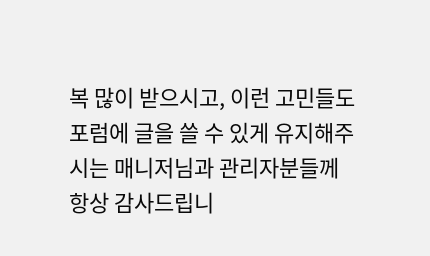복 많이 받으시고, 이런 고민들도 포럼에 글을 쓸 수 있게 유지해주시는 매니저님과 관리자분들께 항상 감사드립니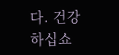다. 건강하십쇼